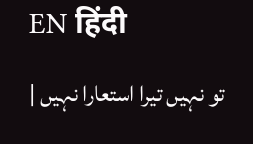EN हिंदी
تو نہیں تیرا استعارا نہیں |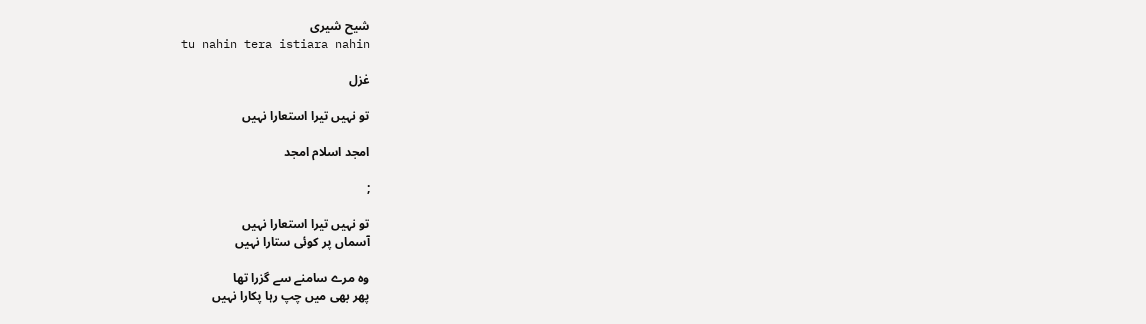شیح شیری
tu nahin tera istiara nahin

غزل

تو نہیں تیرا استعارا نہیں

امجد اسلام امجد

;

تو نہیں تیرا استعارا نہیں
آسماں پر کوئی ستارا نہیں

وہ مرے سامنے سے گزرا تھا
پھر بھی میں چپ رہا پکارا نہیں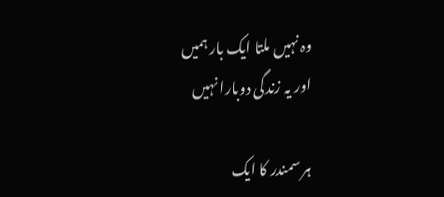وہ نہیں ملتا ایک بار ہمیں
اور یہ زندگی دوبارا نہیں

ہر سمندر کا ایک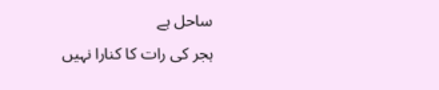ساحل ہے
ہجر کی رات کا کنارا نہیں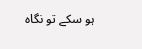ہو سکے تو نگاہ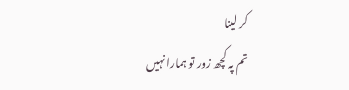کر لینا
تم پہ کچھ زور تو ہمارا نہیں